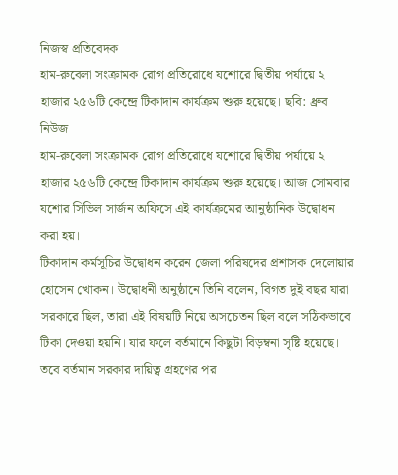নিজস্ব প্রতিবেদক
হাম-রুবেলা সংক্রামক রোগ প্রতিরোধে যশোরে দ্বিতীয় পর্যায়ে ২ হাজার ২৫৬টি কেন্দ্রে টিকাদান কার্যক্রম শুরু হয়েছে। ছবি: ধ্রুব নিউজ
হাম-রুবেলা সংক্রামক রোগ প্রতিরোধে যশোরে দ্বিতীয় পর্যায়ে ২ হাজার ২৫৬টি কেন্দ্রে টিকাদান কার্যক্রম শুরু হয়েছে। আজ সোমবার যশোর সিভিল সার্জন অফিসে এই কার্যক্রমের আনুষ্ঠানিক উদ্বোধন করা হয়।
টিকাদান কর্মসূচির উদ্বোধন করেন জেলা পরিষদের প্রশাসক দেলোয়ার হোসেন খোকন। উদ্বোধনী অনুষ্ঠানে তিনি বলেন, বিগত দুই বছর যারা সরকারে ছিল, তারা এই বিষয়টি নিয়ে অসচেতন ছিল বলে সঠিকভাবে টিকা দেওয়া হয়নি। যার ফলে বর্তমানে কিছুটা বিড়ম্বনা সৃষ্টি হয়েছে। তবে বর্তমান সরকার দায়িত্ব গ্রহণের পর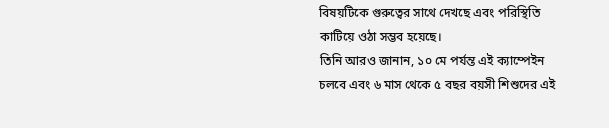বিষয়টিকে গুরুত্বের সাথে দেখছে এবং পরিস্থিতি কাটিয়ে ওঠা সম্ভব হয়েছে।
তিনি আরও জানান, ১০ মে পর্যন্ত এই ক্যাম্পেইন চলবে এবং ৬ মাস থেকে ৫ বছর বয়সী শিশুদের এই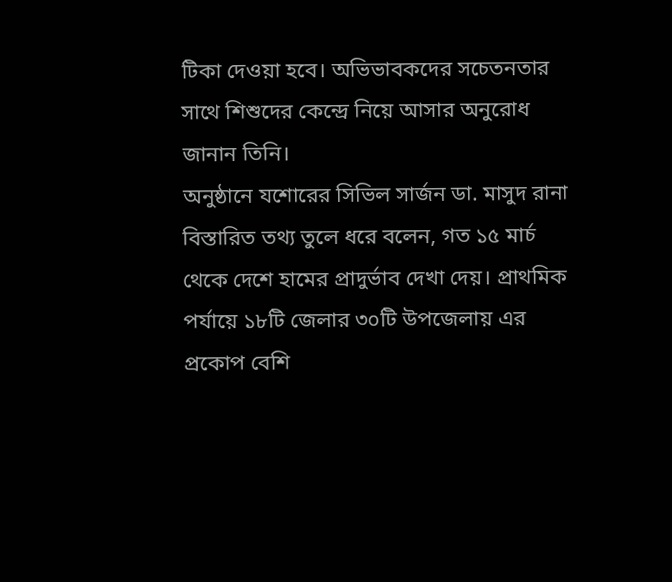টিকা দেওয়া হবে। অভিভাবকদের সচেতনতার সাথে শিশুদের কেন্দ্রে নিয়ে আসার অনুরোধ জানান তিনি।
অনুষ্ঠানে যশোরের সিভিল সার্জন ডা. মাসুদ রানা বিস্তারিত তথ্য তুলে ধরে বলেন, গত ১৫ মার্চ থেকে দেশে হামের প্রাদুর্ভাব দেখা দেয়। প্রাথমিক পর্যায়ে ১৮টি জেলার ৩০টি উপজেলায় এর প্রকোপ বেশি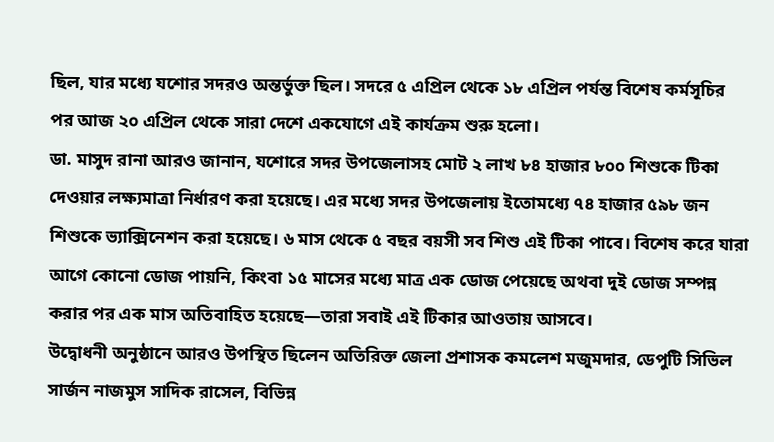ছিল, যার মধ্যে যশোর সদরও অন্তর্ভুক্ত ছিল। সদরে ৫ এপ্রিল থেকে ১৮ এপ্রিল পর্যন্ত বিশেষ কর্মসূচির পর আজ ২০ এপ্রিল থেকে সারা দেশে একযোগে এই কার্যক্রম শুরু হলো।
ডা. মাসুদ রানা আরও জানান, যশোরে সদর উপজেলাসহ মোট ২ লাখ ৮৪ হাজার ৮০০ শিশুকে টিকা দেওয়ার লক্ষ্যমাত্রা নির্ধারণ করা হয়েছে। এর মধ্যে সদর উপজেলায় ইতোমধ্যে ৭৪ হাজার ৫৯৮ জন শিশুকে ভ্যাক্সিনেশন করা হয়েছে। ৬ মাস থেকে ৫ বছর বয়সী সব শিশু এই টিকা পাবে। বিশেষ করে যারা আগে কোনো ডোজ পায়নি, কিংবা ১৫ মাসের মধ্যে মাত্র এক ডোজ পেয়েছে অথবা দুই ডোজ সম্পন্ন করার পর এক মাস অতিবাহিত হয়েছে—তারা সবাই এই টিকার আওতায় আসবে।
উদ্বোধনী অনুষ্ঠানে আরও উপস্থিত ছিলেন অতিরিক্ত জেলা প্রশাসক কমলেশ মজুমদার, ডেপুটি সিভিল সার্জন নাজমুস সাদিক রাসেল, বিভিন্ন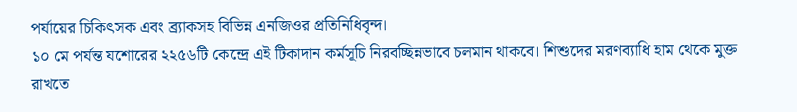পর্যায়ের চিকিৎসক এবং ব্র্যাকসহ বিভিন্ন এনজিওর প্রতিনিধিবৃন্দ।
১০ মে পর্যন্ত যশোরের ২২৫৬টি কেন্দ্রে এই টিকাদান কর্মসূচি নিরবচ্ছিন্নভাবে চলমান থাকবে। শিশুদের মরণব্যাধি হাম থেকে মুক্ত রাখতে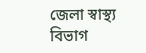জেলা স্বাস্থ্য বিভাগ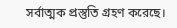সর্বাত্মক প্রস্তুতি গ্রহণ করেছে।